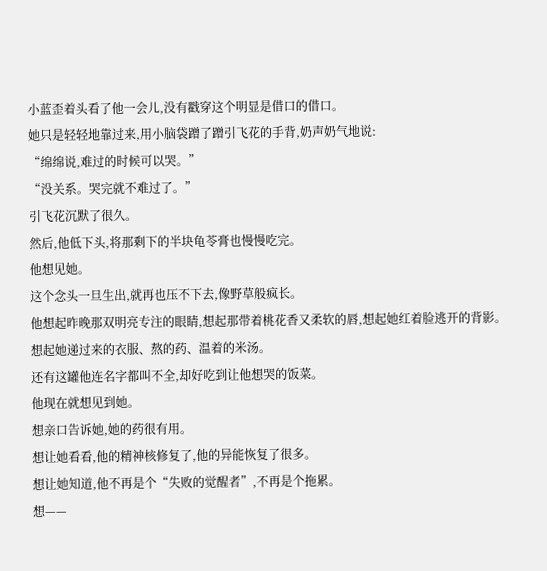小蓝歪着头看了他一会儿,没有戳穿这个明显是借口的借口。
她只是轻轻地靠过来,用小脑袋蹭了蹭引飞花的手背,奶声奶气地说:
“绵绵说,难过的时候可以哭。”
“没关系。哭完就不难过了。”
引飞花沉默了很久。
然后,他低下头,将那剩下的半块龟苓膏也慢慢吃完。
他想见她。
这个念头一旦生出,就再也压不下去,像野草般疯长。
他想起昨晚那双明亮专注的眼睛,想起那带着桃花香又柔软的唇,想起她红着脸逃开的背影。
想起她递过来的衣服、熬的药、温着的米汤。
还有这罐他连名字都叫不全,却好吃到让他想哭的饭菜。
他现在就想见到她。
想亲口告诉她,她的药很有用。
想让她看看,他的精神核修复了,他的异能恢复了很多。
想让她知道,他不再是个“失败的觉醒者”,不再是个拖累。
想——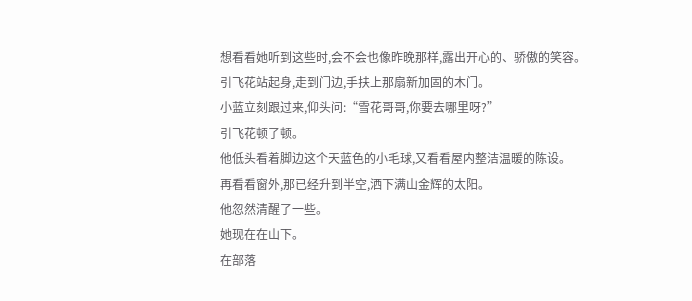想看看她听到这些时,会不会也像昨晚那样,露出开心的、骄傲的笑容。
引飞花站起身,走到门边,手扶上那扇新加固的木门。
小蓝立刻跟过来,仰头问:“雪花哥哥,你要去哪里呀?”
引飞花顿了顿。
他低头看着脚边这个天蓝色的小毛球,又看看屋内整洁温暖的陈设。
再看看窗外,那已经升到半空,洒下满山金辉的太阳。
他忽然清醒了一些。
她现在在山下。
在部落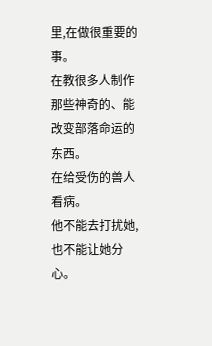里,在做很重要的事。
在教很多人制作那些神奇的、能改变部落命运的东西。
在给受伤的兽人看病。
他不能去打扰她,也不能让她分心。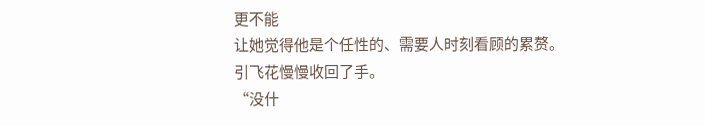更不能
让她觉得他是个任性的、需要人时刻看顾的累赘。
引飞花慢慢收回了手。
“没什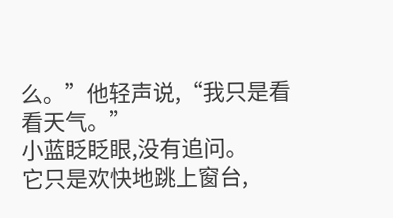么。”他轻声说,“我只是看看天气。”
小蓝眨眨眼,没有追问。
它只是欢快地跳上窗台,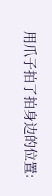用爪子拍了拍身边的位置: